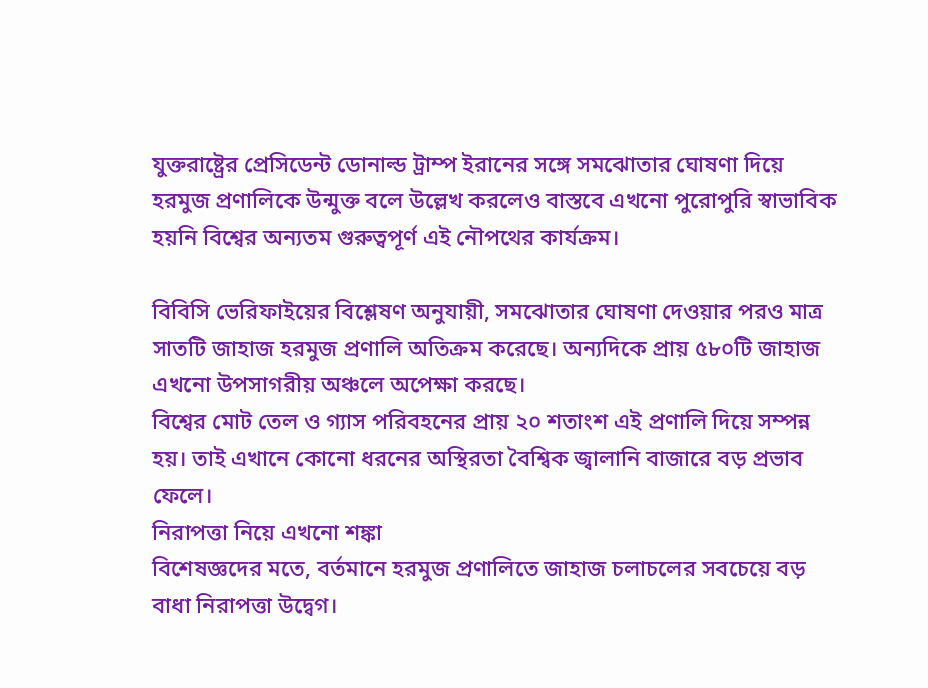যুক্তরাষ্ট্রের প্রেসিডেন্ট ডোনাল্ড ট্রাম্প ইরানের সঙ্গে সমঝোতার ঘোষণা দিয়ে হরমুজ প্রণালিকে উন্মুক্ত বলে উল্লেখ করলেও বাস্তবে এখনো পুরোপুরি স্বাভাবিক হয়নি বিশ্বের অন্যতম গুরুত্বপূর্ণ এই নৌপথের কার্যক্রম।

বিবিসি ভেরিফাইয়ের বিশ্লেষণ অনুযায়ী, সমঝোতার ঘোষণা দেওয়ার পরও মাত্র সাতটি জাহাজ হরমুজ প্রণালি অতিক্রম করেছে। অন্যদিকে প্রায় ৫৮০টি জাহাজ এখনো উপসাগরীয় অঞ্চলে অপেক্ষা করছে।
বিশ্বের মোট তেল ও গ্যাস পরিবহনের প্রায় ২০ শতাংশ এই প্রণালি দিয়ে সম্পন্ন হয়। তাই এখানে কোনো ধরনের অস্থিরতা বৈশ্বিক জ্বালানি বাজারে বড় প্রভাব ফেলে।
নিরাপত্তা নিয়ে এখনো শঙ্কা
বিশেষজ্ঞদের মতে, বর্তমানে হরমুজ প্রণালিতে জাহাজ চলাচলের সবচেয়ে বড় বাধা নিরাপত্তা উদ্বেগ।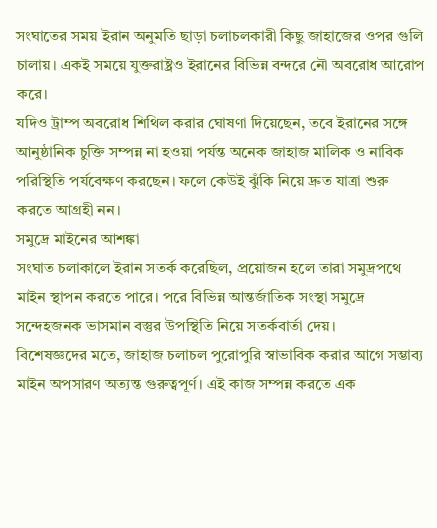সংঘাতের সময় ইরান অনুমতি ছাড়া চলাচলকারী কিছু জাহাজের ওপর গুলি চালায়। একই সময়ে যুক্তরাষ্ট্রও ইরানের বিভিন্ন বন্দরে নৌ অবরোধ আরোপ করে।
যদিও ট্রাম্প অবরোধ শিথিল করার ঘোষণা দিয়েছেন, তবে ইরানের সঙ্গে আনুষ্ঠানিক চুক্তি সম্পন্ন না হওয়া পর্যন্ত অনেক জাহাজ মালিক ও নাবিক পরিস্থিতি পর্যবেক্ষণ করছেন। ফলে কেউই ঝুঁকি নিয়ে দ্রুত যাত্রা শুরু করতে আগ্রহী নন।
সমুদ্রে মাইনের আশঙ্কা
সংঘাত চলাকালে ইরান সতর্ক করেছিল, প্রয়োজন হলে তারা সমুদ্রপথে মাইন স্থাপন করতে পারে। পরে বিভিন্ন আন্তর্জাতিক সংস্থা সমুদ্রে সন্দেহজনক ভাসমান বস্তুর উপস্থিতি নিয়ে সতর্কবার্তা দেয়।
বিশেষজ্ঞদের মতে, জাহাজ চলাচল পুরোপুরি স্বাভাবিক করার আগে সম্ভাব্য মাইন অপসারণ অত্যন্ত গুরুত্বপূর্ণ। এই কাজ সম্পন্ন করতে এক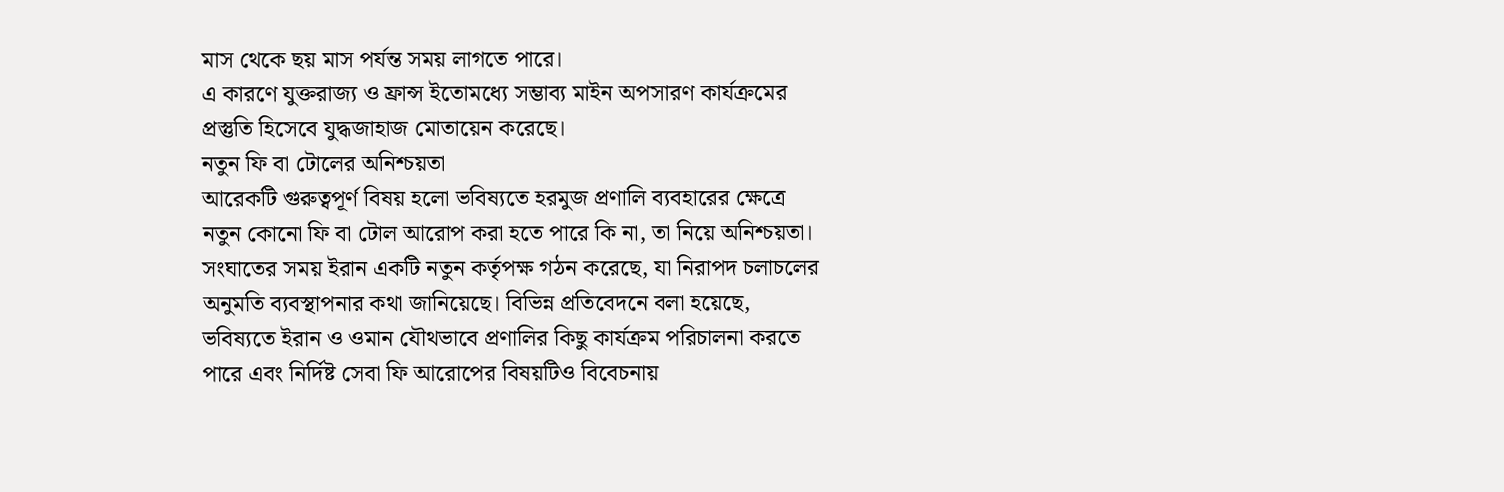মাস থেকে ছয় মাস পর্যন্ত সময় লাগতে পারে।
এ কারণে যুক্তরাজ্য ও ফ্রান্স ইতোমধ্যে সম্ভাব্য মাইন অপসারণ কার্যক্রমের প্রস্তুতি হিসেবে যুদ্ধজাহাজ মোতায়েন করেছে।
নতুন ফি বা টোলের অনিশ্চয়তা
আরেকটি গুরুত্বপূর্ণ বিষয় হলো ভবিষ্যতে হরমুজ প্রণালি ব্যবহারের ক্ষেত্রে নতুন কোনো ফি বা টোল আরোপ করা হতে পারে কি না, তা নিয়ে অনিশ্চয়তা।
সংঘাতের সময় ইরান একটি নতুন কর্তৃপক্ষ গঠন করেছে, যা নিরাপদ চলাচলের অনুমতি ব্যবস্থাপনার কথা জানিয়েছে। বিভিন্ন প্রতিবেদনে বলা হয়েছে, ভবিষ্যতে ইরান ও ওমান যৌথভাবে প্রণালির কিছু কার্যক্রম পরিচালনা করতে পারে এবং নির্দিষ্ট সেবা ফি আরোপের বিষয়টিও বিবেচনায়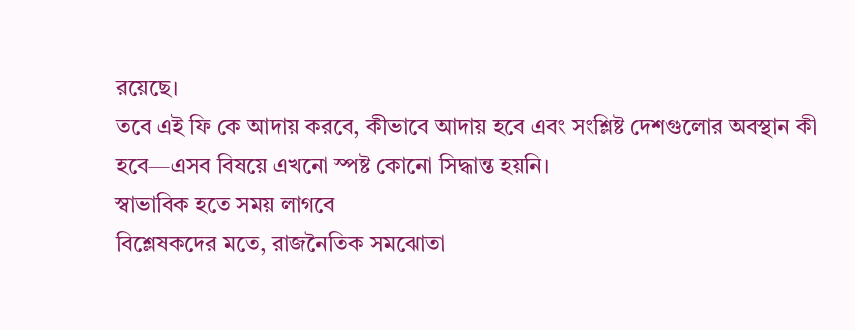রয়েছে।
তবে এই ফি কে আদায় করবে, কীভাবে আদায় হবে এবং সংশ্লিষ্ট দেশগুলোর অবস্থান কী হবে—এসব বিষয়ে এখনো স্পষ্ট কোনো সিদ্ধান্ত হয়নি।
স্বাভাবিক হতে সময় লাগবে
বিশ্লেষকদের মতে, রাজনৈতিক সমঝোতা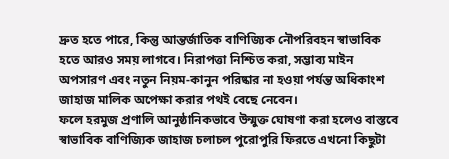দ্রুত হতে পারে, কিন্তু আন্তর্জাতিক বাণিজ্যিক নৌপরিবহন স্বাভাবিক হতে আরও সময় লাগবে। নিরাপত্তা নিশ্চিত করা, সম্ভাব্য মাইন অপসারণ এবং নতুন নিয়ম-কানুন পরিষ্কার না হওয়া পর্যন্ত অধিকাংশ জাহাজ মালিক অপেক্ষা করার পথই বেছে নেবেন।
ফলে হরমুজ প্রণালি আনুষ্ঠানিকভাবে উন্মুক্ত ঘোষণা করা হলেও বাস্তবে স্বাভাবিক বাণিজ্যিক জাহাজ চলাচল পুরোপুরি ফিরতে এখনো কিছুটা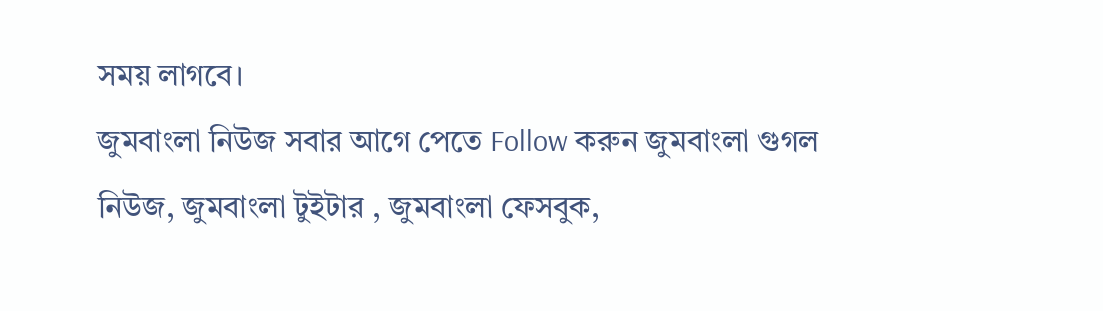সময় লাগবে।
জুমবাংলা নিউজ সবার আগে পেতে Follow করুন জুমবাংলা গুগল নিউজ, জুমবাংলা টুইটার , জুমবাংলা ফেসবুক,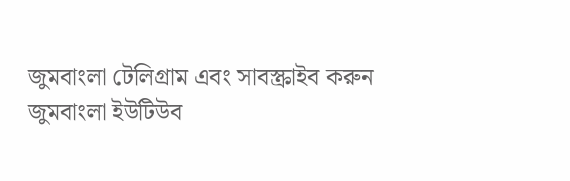জুমবাংলা টেলিগ্রাম এবং সাবস্ক্রাইব করুন জুমবাংলা ইউটিউব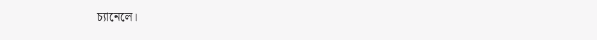চ্যানেলে।